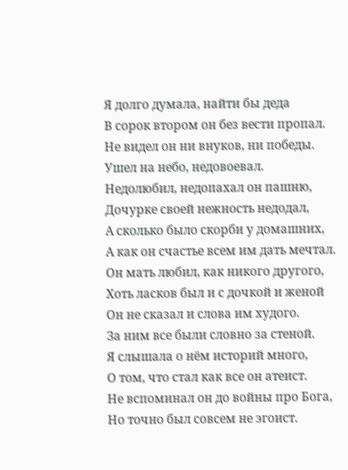Я долго думала, найти бы деда
В сорок втором он без вести пропал.
Не видел он ни внуков, ни победы.
Ушел на небо, недовоевал.
Недолюбил, недопахал он пашню,
Дочурке своей нежность недодал,
А сколько было скорби у домашних,
А как он счастье всем им дать мечтал.
Он мать любил, как никого другого,
Хоть ласков был и с дочкой и женой
Он не сказал и слова им худого.
За ним все были словно за стеной.
Я слышала о нём историй много,
О том, что стал как все он атеист.
Не вспоминал он до войны про Бога,
Но точно был совсем не эгоист.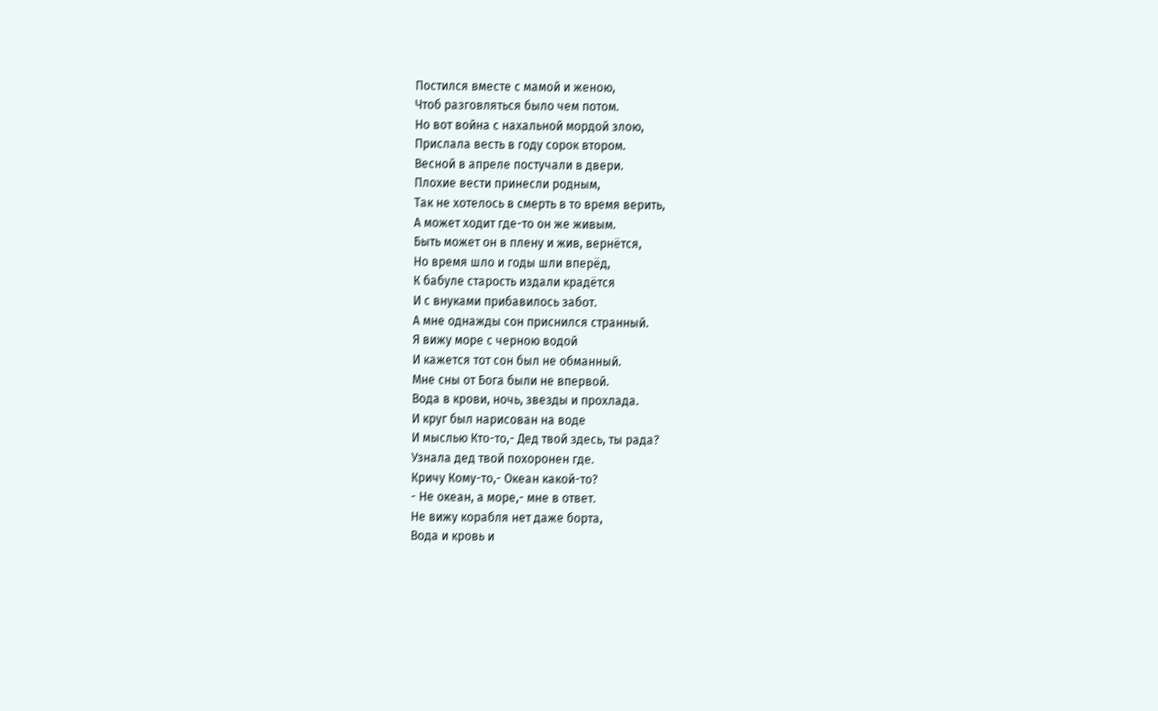Постился вместе с мамой и женою,
Чтоб разговляться было чем потом.
Но вот война с нахальной мордой злою,
Прислала весть в году сорок втором.
Весной в апреле постучали в двери.
Плохие вести принесли родным,
Так не хотелось в смерть в то время верить,
А может ходит где-то он же живым.
Быть может он в плену и жив, вернётся,
Но время шло и годы шли вперёд,
К бабуле старость издали крадётся
И с внуками прибавилось забот.
А мне однажды сон приснился странный.
Я вижу море с черною водой
И кажется тот сон был не обманный.
Мне сны от Бога были не впервой.
Вода в крови, ночь, звезды и прохлада.
И круг был нарисован на воде
И мыслью Кто-то,- Дед твой здесь, ты рада?
Узнала дед твой похоронен где.
Кричу Кому-то,- Океан какой-то?
- Не океан, а море,- мне в ответ.
Не вижу корабля нет даже борта,
Вода и кровь и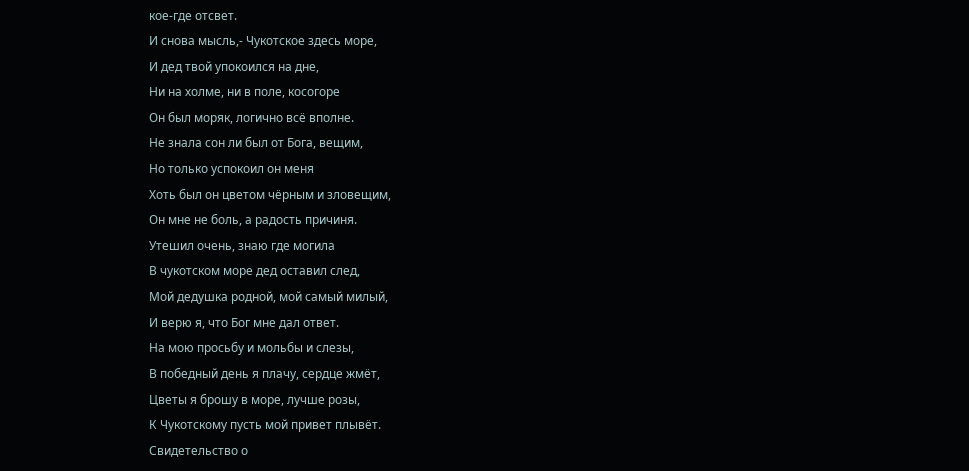кое-где отсвет.
И снова мысль,- Чукотское здесь море,
И дед твой упокоился на дне,
Ни на холме, ни в поле, косогоре
Он был моряк, логично всё вполне.
Не знала сон ли был от Бога, вещим,
Но только успокоил он меня
Хоть был он цветом чёрным и зловещим,
Он мне не боль, а радость причиня.
Утешил очень, знаю где могила
В чукотском море дед оставил след,
Мой дедушка родной, мой самый милый,
И верю я, что Бог мне дал ответ.
На мою просьбу и мольбы и слезы,
В победный день я плачу, сердце жмёт,
Цветы я брошу в море, лучше розы,
К Чукотскому пусть мой привет плывёт.
Свидетельство о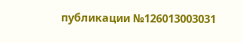публикации №126013003031